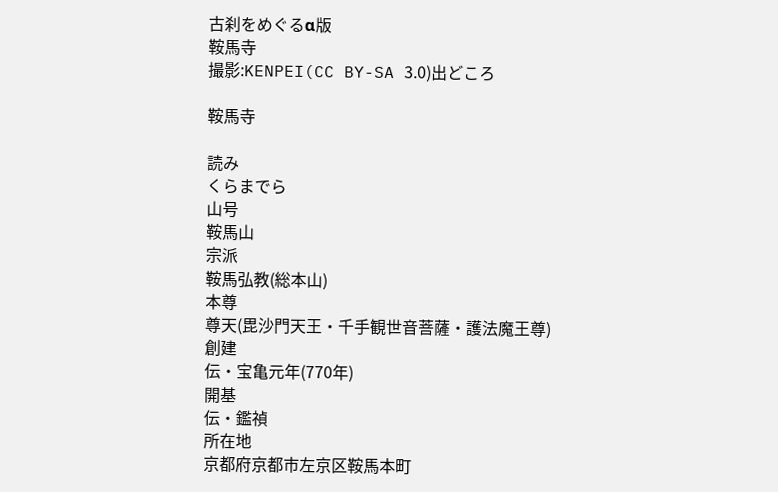古刹をめぐるα版
鞍馬寺
撮影:KENPEI(CC BY-SA 3.0)出どころ

鞍馬寺

読み
くらまでら
山号
鞍馬山
宗派
鞍馬弘教(総本山)
本尊
尊天(毘沙門天王・千手観世音菩薩・護法魔王尊)
創建
伝・宝亀元年(770年)
開基
伝・鑑禎
所在地
京都府京都市左京区鞍馬本町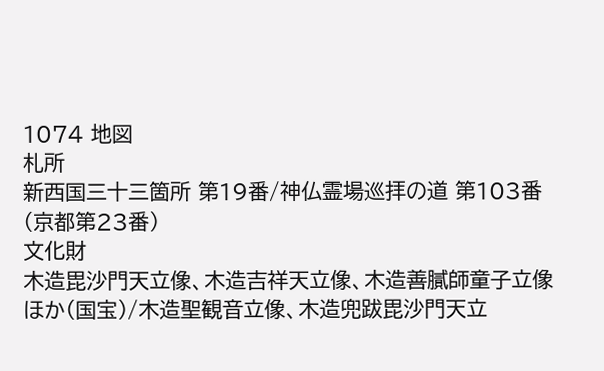1074 地図
札所
新西国三十三箇所 第19番/神仏霊場巡拝の道 第103番(京都第23番)
文化財
木造毘沙門天立像、木造吉祥天立像、木造善膩師童子立像ほか(国宝)/木造聖観音立像、木造兜跋毘沙門天立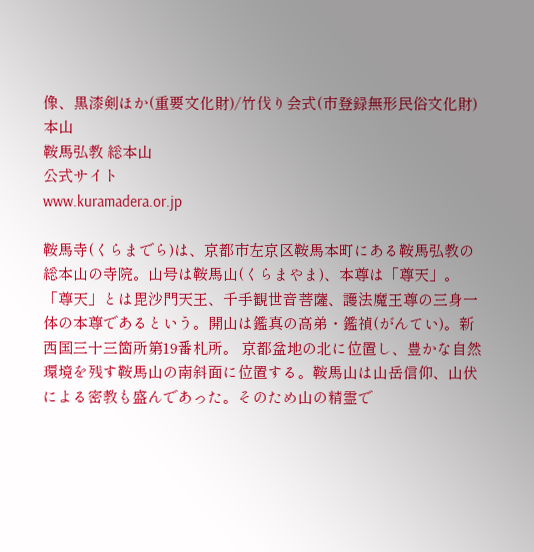像、黒漆剣ほか(重要文化財)/竹伐り会式(市登録無形民俗文化財)
本山
鞍馬弘教 総本山
公式サイト
www.kuramadera.or.jp

鞍馬寺(くらまでら)は、京都市左京区鞍馬本町にある鞍馬弘教の総本山の寺院。山号は鞍馬山(くらまやま)、本尊は「尊天」。「尊天」とは毘沙門天王、千手観世音菩薩、護法魔王尊の三身一体の本尊であるという。開山は鑑真の高弟・鑑禎(がんてい)。新西国三十三箇所第19番札所。 京都盆地の北に位置し、豊かな自然環境を残す鞍馬山の南斜面に位置する。鞍馬山は山岳信仰、山伏による密教も盛んであった。そのため山の精霊で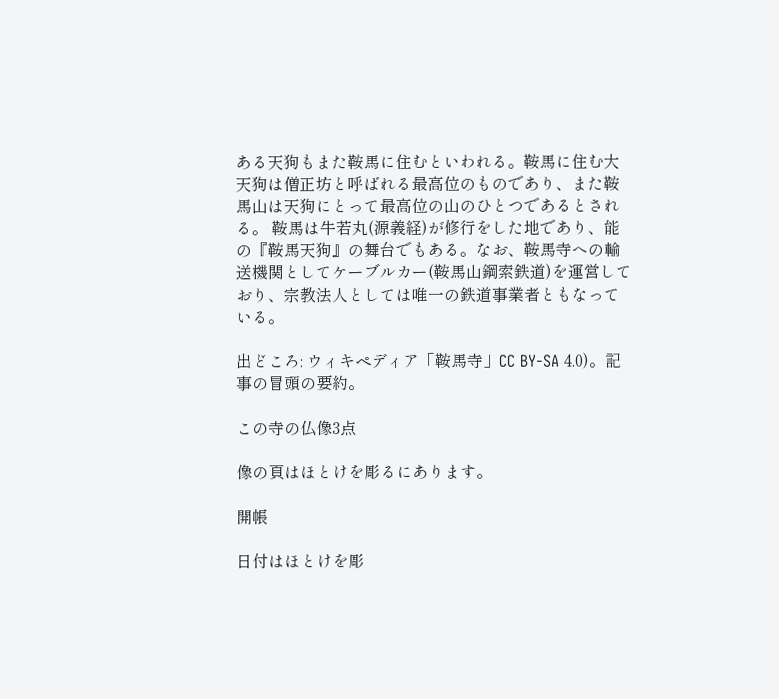ある天狗もまた鞍馬に住むといわれる。鞍馬に住む大天狗は僧正坊と呼ばれる最高位のものであり、また鞍馬山は天狗にとって最高位の山のひとつであるとされる。 鞍馬は牛若丸(源義経)が修行をした地であり、能の『鞍馬天狗』の舞台でもある。なお、鞍馬寺への輸送機関としてケーブルカー(鞍馬山鋼索鉄道)を運営しており、宗教法人としては唯一の鉄道事業者ともなっている。

出どころ: ウィキペディア「鞍馬寺」CC BY-SA 4.0)。記事の冒頭の要約。

この寺の仏像3点

像の頁はほとけを彫るにあります。

開帳

日付はほとけを彫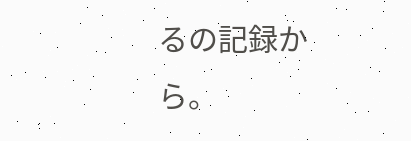るの記録から。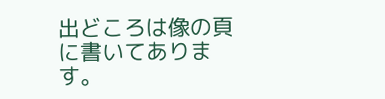出どころは像の頁に書いてあります。